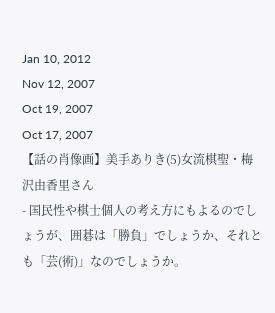Jan 10, 2012
Nov 12, 2007
Oct 19, 2007
Oct 17, 2007
【話の肖像画】美手ありき(5)女流棋聖・梅沢由香里さん
- 国民性や棋士個人の考え方にもよるのでしょうが、囲碁は「勝負」でしょうか、それとも「芸(術)」なのでしょうか。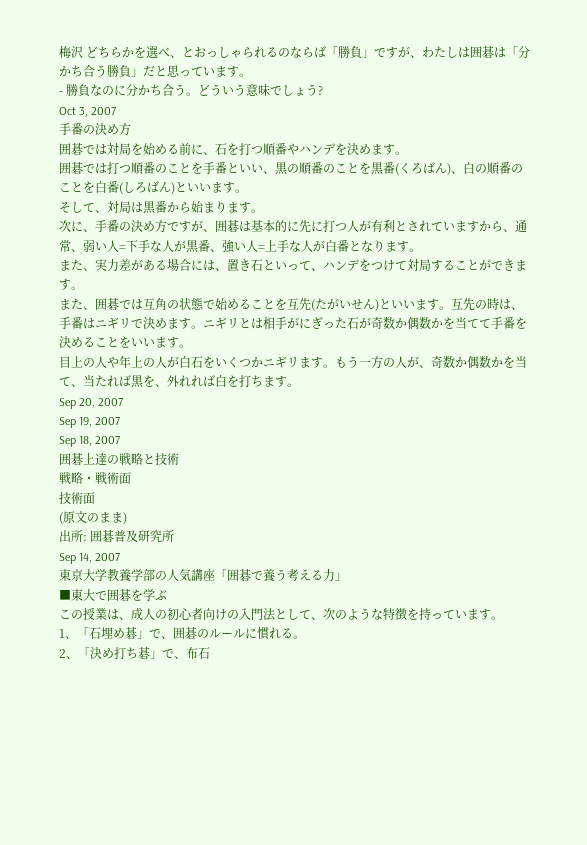梅沢 どちらかを選べ、とおっしゃられるのならば「勝負」ですが、わたしは囲碁は「分かち合う勝負」だと思っています。
- 勝負なのに分かち合う。どういう意味でしょう?
Oct 3, 2007
手番の決め方
囲碁では対局を始める前に、石を打つ順番やハンデを決めます。
囲碁では打つ順番のことを手番といい、黒の順番のことを黒番(くろばん)、白の順番のことを白番(しろばん)といいます。
そして、対局は黒番から始まります。
次に、手番の決め方ですが、囲碁は基本的に先に打つ人が有利とされていますから、通常、弱い人=下手な人が黒番、強い人=上手な人が白番となります。
また、実力差がある場合には、置き石といって、ハンデをつけて対局することができます。
また、囲碁では互角の状態で始めることを互先(たがいせん)といいます。互先の時は、手番はニギリで決めます。ニギリとは相手がにぎった石が奇数か偶数かを当てて手番を決めることをいいます。
目上の人や年上の人が白石をいくつかニギリます。もう一方の人が、奇数か偶数かを当て、当たれば黒を、外れれば白を打ちます。
Sep 20, 2007
Sep 19, 2007
Sep 18, 2007
囲碁上達の戦略と技術
戦略・戦術面
技術面
(原文のまま)
出所: 囲碁普及研究所
Sep 14, 2007
東京大学教養学部の人気講座「囲碁で養う考える力」
■東大で囲碁を学ぶ
この授業は、成人の初心者向けの入門法として、次のような特徴を持っています。
1、「石埋め碁」で、囲碁のルールに慣れる。
2、「決め打ち碁」で、布石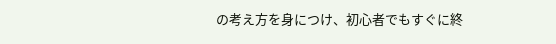の考え方を身につけ、初心者でもすぐに終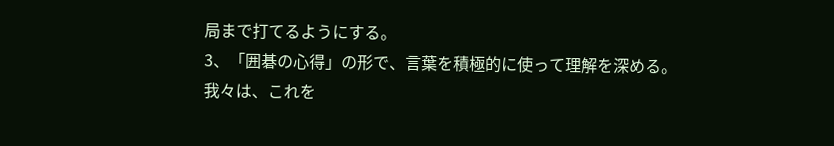局まで打てるようにする。
3、「囲碁の心得」の形で、言葉を積極的に使って理解を深める。
我々は、これを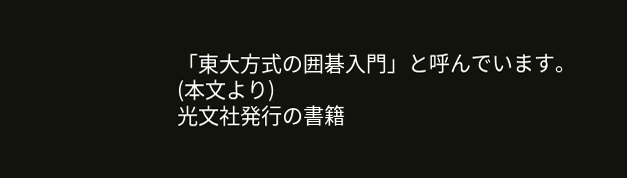「東大方式の囲碁入門」と呼んでいます。
(本文より)
光文社発行の書籍